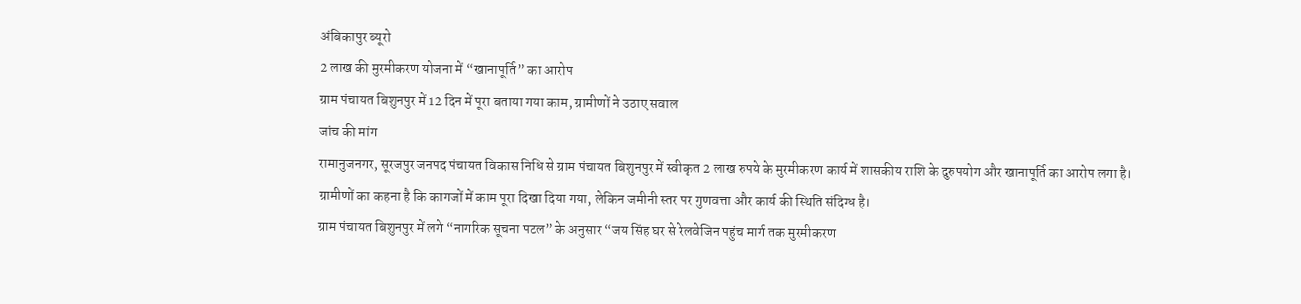अंबिकापुर ब्यूरो
2 लाख की मुरमीकरण योजना में “खानापूर्ति” का आरोप
ग्राम पंचायत बिशुनपुर में 12 दिन में पूरा बताया गया काम, ग्रामीणों ने उठाए सवाल
जांच की मांग
रामानुजनगर, सूरजपुर जनपद पंचायत विकास निधि से ग्राम पंचायत बिशुनपुर में स्वीकृत 2 लाख रुपये के मुरमीकरण कार्य में शासकीय राशि के दुरुपयोग और खानापूर्ति का आरोप लगा है।
ग्रामीणों का कहना है कि कागजों में काम पूरा दिखा दिया गया, लेकिन जमीनी स्तर पर गुणवत्ता और कार्य की स्थिति संदिग्ध है।
ग्राम पंचायत बिशुनपुर में लगे “नागरिक सूचना पटल” के अनुसार “जय सिंह घर से रेलवेजिन पहुंच मार्ग तक मुरमीकरण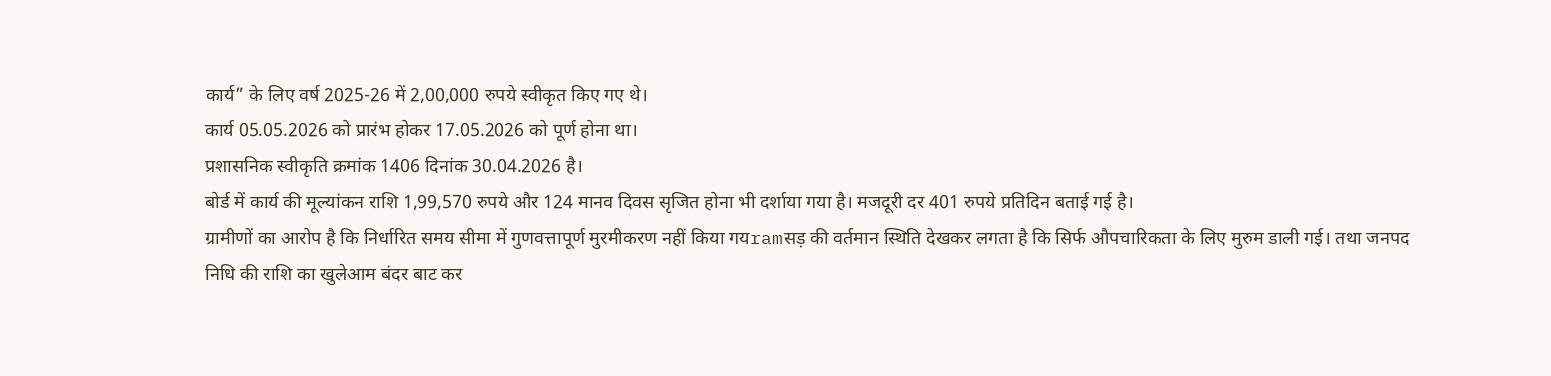कार्य” के लिए वर्ष 2025-26 में 2,00,000 रुपये स्वीकृत किए गए थे।
कार्य 05.05.2026 को प्रारंभ होकर 17.05.2026 को पूर्ण होना था।
प्रशासनिक स्वीकृति क्रमांक 1406 दिनांक 30.04.2026 है।
बोर्ड में कार्य की मूल्यांकन राशि 1,99,570 रुपये और 124 मानव दिवस सृजित होना भी दर्शाया गया है। मजदूरी दर 401 रुपये प्रतिदिन बताई गई है।
ग्रामीणों का आरोप है कि निर्धारित समय सीमा में गुणवत्तापूर्ण मुरमीकरण नहीं किया गयramसड़ की वर्तमान स्थिति देखकर लगता है कि सिर्फ औपचारिकता के लिए मुरुम डाली गई। तथा जनपद निधि की राशि का खुलेआम बंदर बाट कर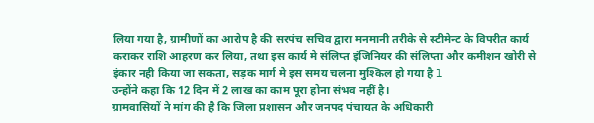लिया गया है, ग्रामीणों का आरोप है की सरपंच सचिव द्वारा मनमानी तरीके से स्टीमेन्ट के विपरीत कार्य कराकर राशि आहरण कर लिया, तथा इस कार्य मे संलिप्त इंजिनियर की संलिप्ता और कमीशन खोरी से इंकार नही किया जा सकता, सड़क मार्ग मे इस समय चलना मुश्किल हो गया है l
उन्होंने कहा कि 12 दिन में 2 लाख का काम पूरा होना संभव नहीं है।
ग्रामवासियों ने मांग की है कि जिला प्रशासन और जनपद पंचायत के अधिकारी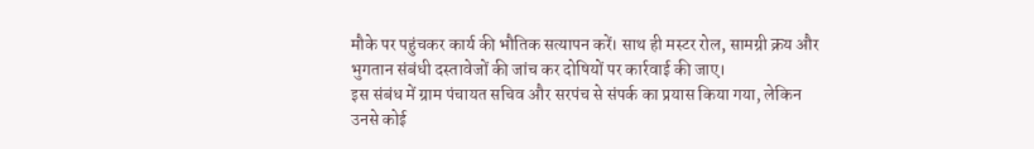मौके पर पहुंचकर कार्य की भौतिक सत्यापन करें। साथ ही मस्टर रोल, सामग्री क्रय और भुगतान संबंधी दस्तावेजों की जांच कर दोषियों पर कार्रवाई की जाए।
इस संबंध में ग्राम पंचायत सचिव और सरपंच से संपर्क का प्रयास किया गया, लेकिन उनसे कोई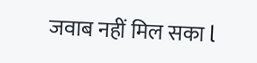जवाब नहीं मिल सका l